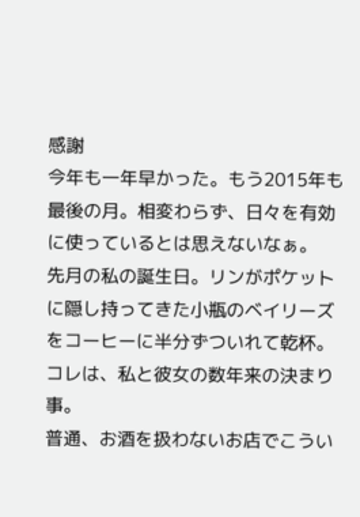感謝
今年も一年早かった。もう2015年も最後の月。相変わらず、日々を有効に使っているとは思えないなぁ。
先月の私の誕生日。リンがポケットに隠し持ってきた小瓶のベイリーズをコーヒーに半分ずついれて乾杯。コレは、私と彼女の数年来の決まり事。
普通、お酒を扱わないお店でこうい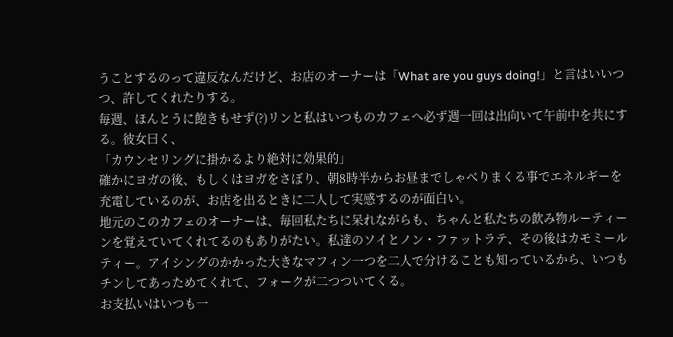うことするのって違反なんだけど、お店のオーナーは「What are you guys doing!」と言はいいつつ、許してくれたりする。
毎週、ほんとうに飽きもせず(?)リンと私はいつものカフェへ必ず週一回は出向いて午前中を共にする。彼女曰く、
「カウンセリングに掛かるより絶対に効果的」
確かにヨガの後、もしくはヨガをさぼり、朝8時半からお昼までしゃべりまくる事でエネルギーを充電しているのが、お店を出るときに二人して実感するのが面白い。
地元のこのカフェのオーナーは、毎回私たちに呆れながらも、ちゃんと私たちの飲み物ルーティーンを覚えていてくれてるのもありがたい。私達のソイとノン・ファットラテ、その後はカモミールティー。アイシングのかかった大きなマフィン一つを二人で分けることも知っているから、いつもチンしてあっためてくれて、フォークが二つついてくる。
お支払いはいつも一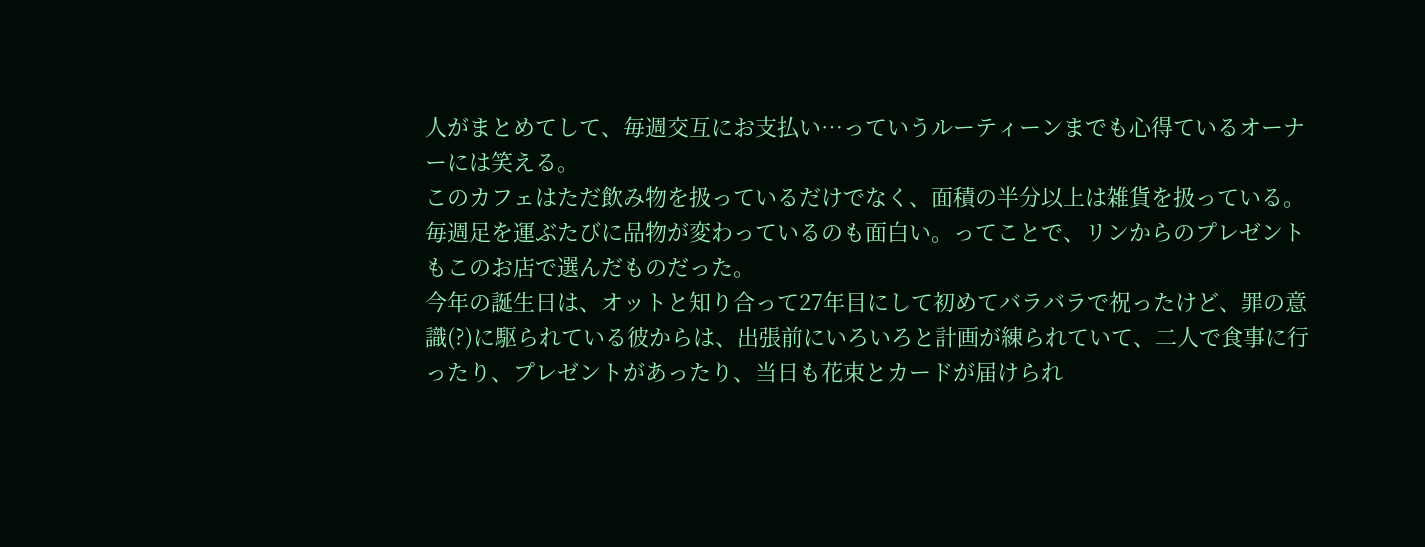人がまとめてして、毎週交互にお支払い…っていうルーティーンまでも心得ているオーナーには笑える。
このカフェはただ飲み物を扱っているだけでなく、面積の半分以上は雑貨を扱っている。毎週足を運ぶたびに品物が変わっているのも面白い。ってことで、リンからのプレゼントもこのお店で選んだものだった。
今年の誕生日は、オットと知り合って27年目にして初めてバラバラで祝ったけど、罪の意識(?)に駆られている彼からは、出張前にいろいろと計画が練られていて、二人で食事に行ったり、プレゼントがあったり、当日も花束とカードが届けられ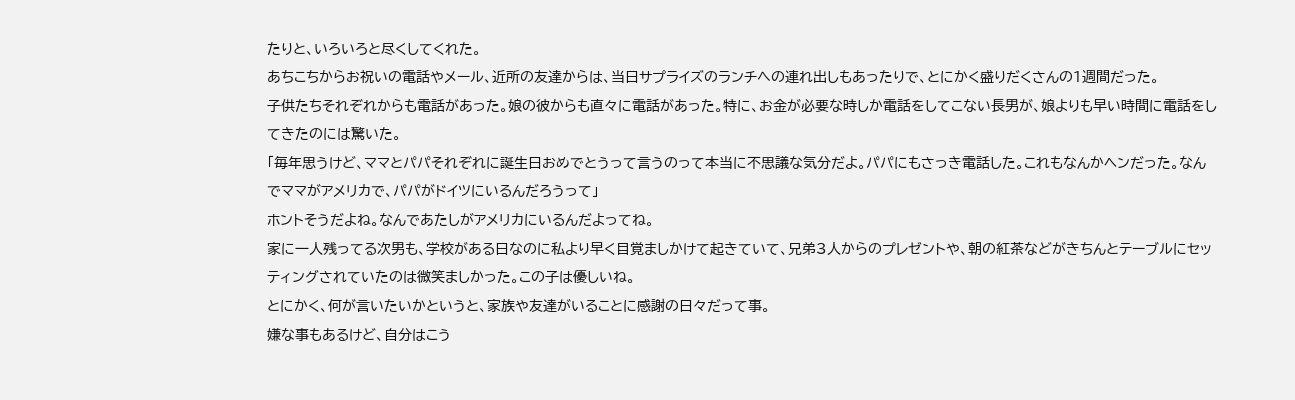たりと、いろいろと尽くしてくれた。
あちこちからお祝いの電話やメール、近所の友達からは、当日サプライズのランチへの連れ出しもあったりで、とにかく盛りだくさんの1週間だった。
子供たちそれぞれからも電話があった。娘の彼からも直々に電話があった。特に、お金が必要な時しか電話をしてこない長男が、娘よりも早い時間に電話をしてきたのには驚いた。
「毎年思うけど、ママとパパそれぞれに誕生日おめでとうって言うのって本当に不思議な気分だよ。パパにもさっき電話した。これもなんかヘンだった。なんでママがアメリカで、パパがドイツにいるんだろうって」
ホントそうだよね。なんであたしがアメリカにいるんだよってね。
家に一人残ってる次男も、学校がある日なのに私より早く目覚ましかけて起きていて、兄弟3人からのプレゼントや、朝の紅茶などがきちんとテーブルにセッティングされていたのは微笑ましかった。この子は優しいね。
とにかく、何が言いたいかというと、家族や友達がいることに感謝の日々だって事。
嫌な事もあるけど、自分はこう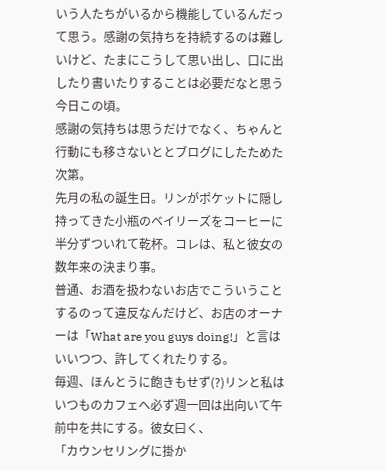いう人たちがいるから機能しているんだって思う。感謝の気持ちを持続するのは難しいけど、たまにこうして思い出し、口に出したり書いたりすることは必要だなと思う今日この頃。
感謝の気持ちは思うだけでなく、ちゃんと行動にも移さないととブログにしたためた次第。
先月の私の誕生日。リンがポケットに隠し持ってきた小瓶のベイリーズをコーヒーに半分ずついれて乾杯。コレは、私と彼女の数年来の決まり事。
普通、お酒を扱わないお店でこういうことするのって違反なんだけど、お店のオーナーは「What are you guys doing!」と言はいいつつ、許してくれたりする。
毎週、ほんとうに飽きもせず(?)リンと私はいつものカフェへ必ず週一回は出向いて午前中を共にする。彼女曰く、
「カウンセリングに掛か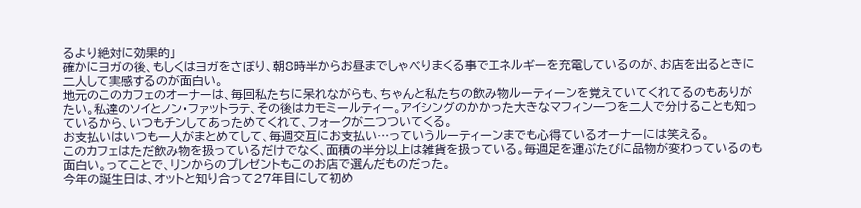るより絶対に効果的」
確かにヨガの後、もしくはヨガをさぼり、朝8時半からお昼までしゃべりまくる事でエネルギーを充電しているのが、お店を出るときに二人して実感するのが面白い。
地元のこのカフェのオーナーは、毎回私たちに呆れながらも、ちゃんと私たちの飲み物ルーティーンを覚えていてくれてるのもありがたい。私達のソイとノン・ファットラテ、その後はカモミールティー。アイシングのかかった大きなマフィン一つを二人で分けることも知っているから、いつもチンしてあっためてくれて、フォークが二つついてくる。
お支払いはいつも一人がまとめてして、毎週交互にお支払い…っていうルーティーンまでも心得ているオーナーには笑える。
このカフェはただ飲み物を扱っているだけでなく、面積の半分以上は雑貨を扱っている。毎週足を運ぶたびに品物が変わっているのも面白い。ってことで、リンからのプレゼントもこのお店で選んだものだった。
今年の誕生日は、オットと知り合って27年目にして初め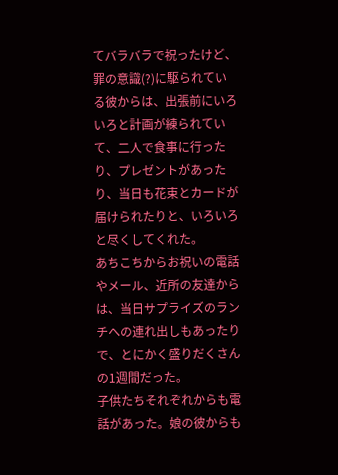てバラバラで祝ったけど、罪の意識(?)に駆られている彼からは、出張前にいろいろと計画が練られていて、二人で食事に行ったり、プレゼントがあったり、当日も花束とカードが届けられたりと、いろいろと尽くしてくれた。
あちこちからお祝いの電話やメール、近所の友達からは、当日サプライズのランチへの連れ出しもあったりで、とにかく盛りだくさんの1週間だった。
子供たちそれぞれからも電話があった。娘の彼からも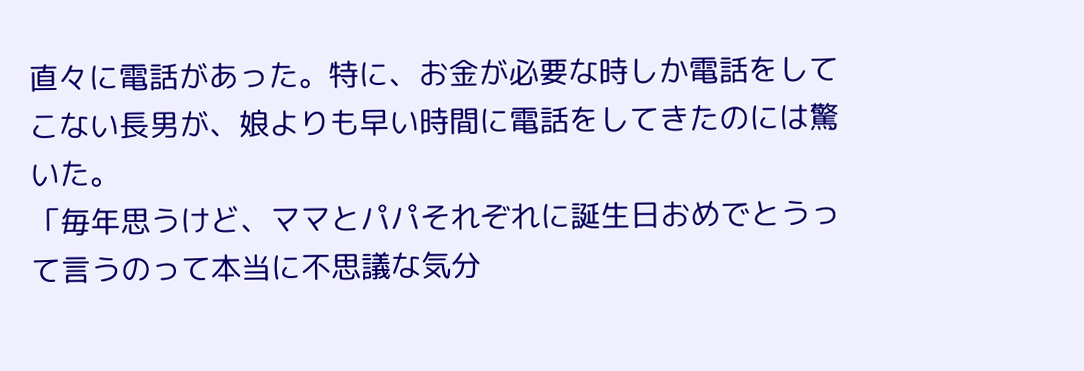直々に電話があった。特に、お金が必要な時しか電話をしてこない長男が、娘よりも早い時間に電話をしてきたのには驚いた。
「毎年思うけど、ママとパパそれぞれに誕生日おめでとうって言うのって本当に不思議な気分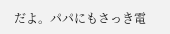だよ。パパにもさっき電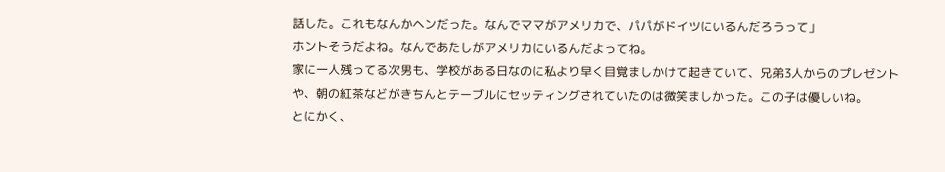話した。これもなんかヘンだった。なんでママがアメリカで、パパがドイツにいるんだろうって」
ホントそうだよね。なんであたしがアメリカにいるんだよってね。
家に一人残ってる次男も、学校がある日なのに私より早く目覚ましかけて起きていて、兄弟3人からのプレゼントや、朝の紅茶などがきちんとテーブルにセッティングされていたのは微笑ましかった。この子は優しいね。
とにかく、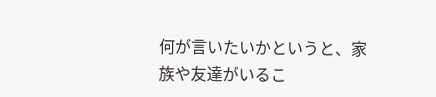何が言いたいかというと、家族や友達がいるこ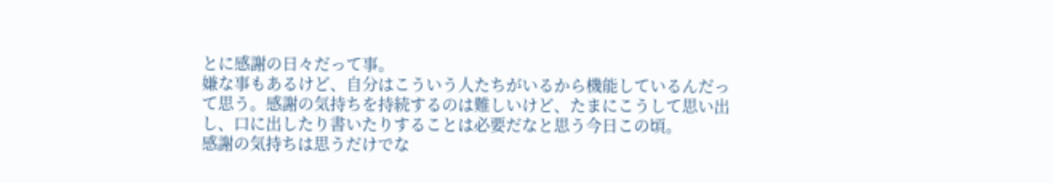とに感謝の日々だって事。
嫌な事もあるけど、自分はこういう人たちがいるから機能しているんだって思う。感謝の気持ちを持続するのは難しいけど、たまにこうして思い出し、口に出したり書いたりすることは必要だなと思う今日この頃。
感謝の気持ちは思うだけでな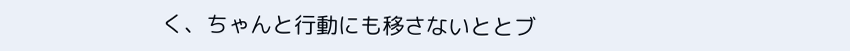く、ちゃんと行動にも移さないととブ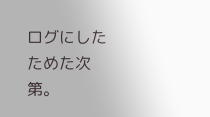ログにしたためた次第。